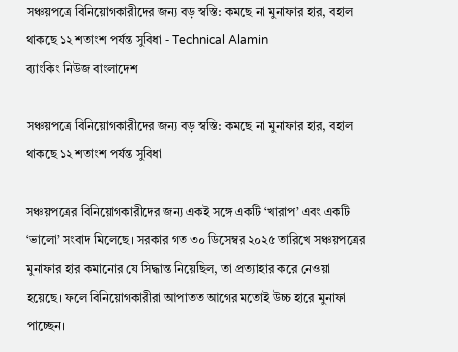সঞ্চয়পত্রে বিনিয়োগকারীদের জন্য বড় স্বস্তি: কমছে না মুনাফার হার, বহাল থাকছে ১২ শতাংশ পর্যন্ত সুবিধা - Technical Alamin
ব্যাংকিং নিউজ বাংলাদেশ

সঞ্চয়পত্রে বিনিয়োগকারীদের জন্য বড় স্বস্তি: কমছে না মুনাফার হার, বহাল থাকছে ১২ শতাংশ পর্যন্ত সুবিধা

সঞ্চয়পত্রের বিনিয়োগকারীদের জন্য একই সঙ্গে একটি ‘খারাপ’ এবং একটি ‘ভালো’ সংবাদ মিলেছে। সরকার গত ৩০ ডিসেম্বর ২০২৫ তারিখে সঞ্চয়পত্রের মুনাফার হার কমানোর যে সিদ্ধান্ত নিয়েছিল, তা প্রত্যাহার করে নেওয়া হয়েছে। ফলে বিনিয়োগকারীরা আপাতত আগের মতোই উচ্চ হারে মুনাফা পাচ্ছেন।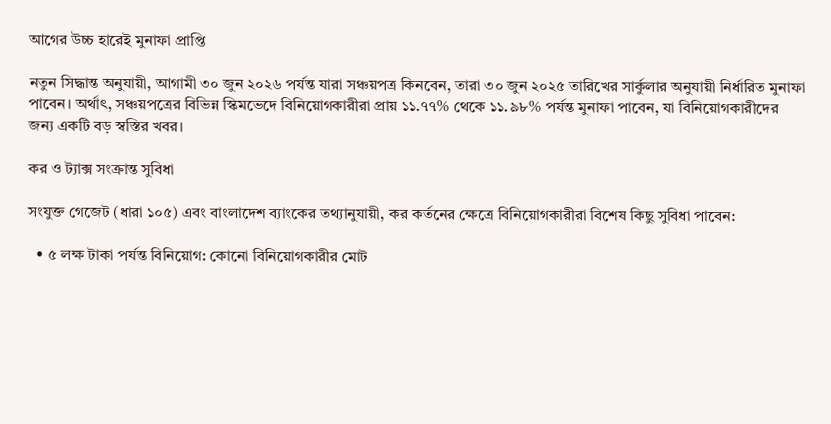আগের উচ্চ হারেই মুনাফা প্রাপ্তি

নতুন সিদ্ধান্ত অনুযায়ী, আগামী ৩০ জুন ২০২৬ পর্যন্ত যারা সঞ্চয়পত্র কিনবেন, তারা ৩০ জুন ২০২৫ তারিখের সার্কুলার অনুযায়ী নির্ধারিত মুনাফা পাবেন। অর্থাৎ, সঞ্চয়পত্রের বিভিন্ন স্কিমভেদে বিনিয়োগকারীরা প্রায় ১১.৭৭% থেকে ১১.৯৮% পর্যন্ত মুনাফা পাবেন, যা বিনিয়োগকারীদের জন্য একটি বড় স্বস্তির খবর।

কর ও ট্যাক্স সংক্রান্ত সুবিধা

সংযুক্ত গেজেট (ধারা ১০৫) এবং বাংলাদেশ ব্যাংকের তথ্যানুযায়ী, কর কর্তনের ক্ষেত্রে বিনিয়োগকারীরা বিশেষ কিছু সুবিধা পাবেন:

  • ৫ লক্ষ টাকা পর্যন্ত বিনিয়োগ: কোনো বিনিয়োগকারীর মোট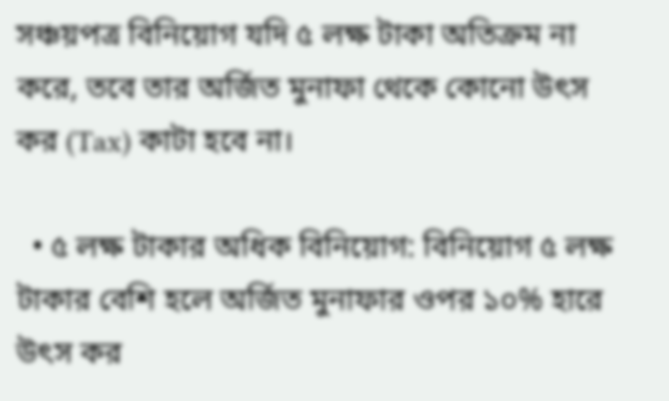সঞ্চয়পত্র বিনিয়োগ যদি ৫ লক্ষ টাকা অতিক্রম না করে, তবে তার অর্জিত মুনাফা থেকে কোনো উৎস কর (Tax) কাটা হবে না।

  • ৫ লক্ষ টাকার অধিক বিনিয়োগ: বিনিয়োগ ৫ লক্ষ টাকার বেশি হলে অর্জিত মুনাফার ওপর ১০% হারে উৎস কর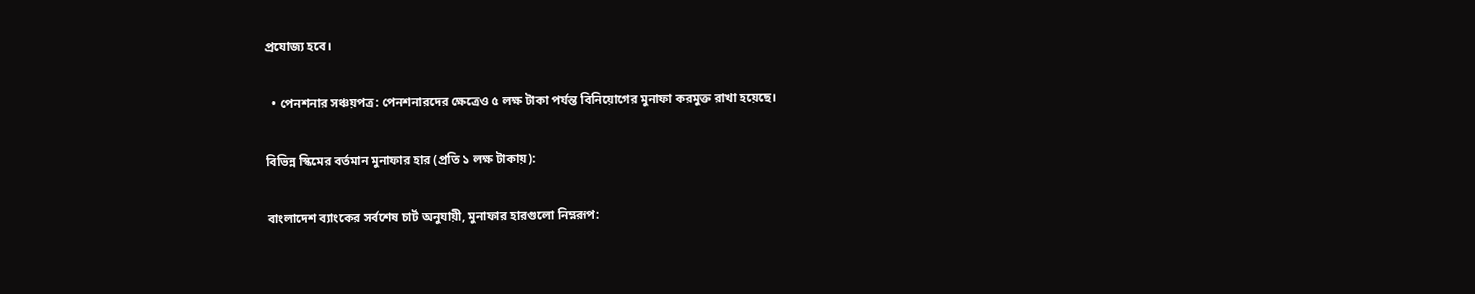প্রযোজ্য হবে।

  • পেনশনার সঞ্চয়পত্র: পেনশনারদের ক্ষেত্রেও ৫ লক্ষ টাকা পর্যন্ত বিনিয়োগের মুনাফা করমুক্ত রাখা হয়েছে।

বিভিন্ন স্কিমের বর্তমান মুনাফার হার (প্রতি ১ লক্ষ টাকায়):

বাংলাদেশ ব্যাংকের সর্বশেষ চার্ট অনুযায়ী, মুনাফার হারগুলো নিম্নরূপ: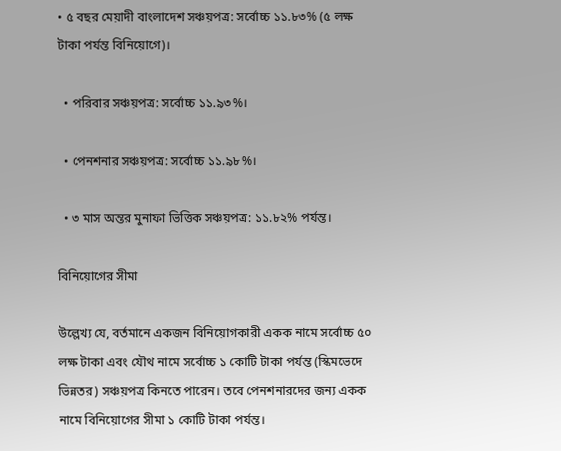• ৫ বছর মেয়াদী বাংলাদেশ সঞ্চয়পত্র: সর্বোচ্চ ১১.৮৩% (৫ লক্ষ টাকা পর্যন্ত বিনিয়োগে)।

  • পরিবার সঞ্চয়পত্র: সর্বোচ্চ ১১.৯৩%।

  • পেনশনার সঞ্চয়পত্র: সর্বোচ্চ ১১.৯৮%।

  • ৩ মাস অন্তর মুনাফা ভিত্তিক সঞ্চয়পত্র: ১১.৮২% পর্যন্ত।

বিনিয়োগের সীমা

উল্লেখ্য যে, বর্তমানে একজন বিনিয়োগকারী একক নামে সর্বোচ্চ ৫০ লক্ষ টাকা এবং যৌথ নামে সর্বোচ্চ ১ কোটি টাকা পর্যন্ত (স্কিমভেদে ভিন্নতর) সঞ্চয়পত্র কিনতে পারেন। তবে পেনশনারদের জন্য একক নামে বিনিয়োগের সীমা ১ কোটি টাকা পর্যন্ত।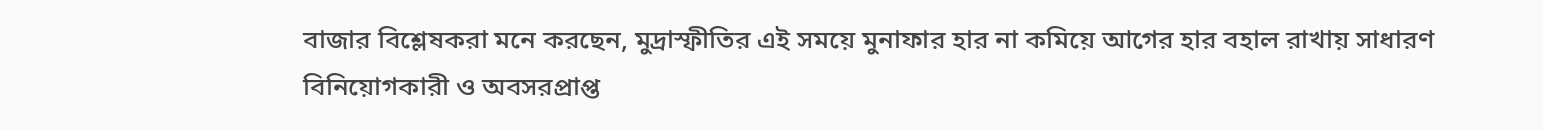বাজার বিশ্লেষকরা মনে করছেন, মুদ্রাস্ফীতির এই সময়ে মুনাফার হার না কমিয়ে আগের হার বহাল রাখায় সাধারণ বিনিয়োগকারী ও অবসরপ্রাপ্ত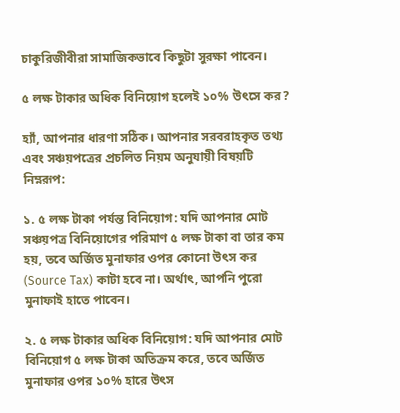চাকুরিজীবীরা সামাজিকভাবে কিছুটা সুরক্ষা পাবেন।

৫ লক্ষ টাকার অধিক বিনিয়োগ হলেই ১০% উৎসে কর?

হ্যাঁ, আপনার ধারণা সঠিক। আপনার সরবরাহকৃত তথ্য এবং সঞ্চয়পত্রের প্রচলিত নিয়ম অনুযায়ী বিষয়টি নিম্নরূপ:

১. ৫ লক্ষ টাকা পর্যন্ত বিনিয়োগ: যদি আপনার মোট সঞ্চয়পত্র বিনিয়োগের পরিমাণ ৫ লক্ষ টাকা বা তার কম হয়, তবে অর্জিত মুনাফার ওপর কোনো উৎস কর (Source Tax) কাটা হবে না। অর্থাৎ, আপনি পুরো মুনাফাই হাতে পাবেন।

২. ৫ লক্ষ টাকার অধিক বিনিয়োগ: যদি আপনার মোট বিনিয়োগ ৫ লক্ষ টাকা অতিক্রম করে, তবে অর্জিত মুনাফার ওপর ১০% হারে উৎস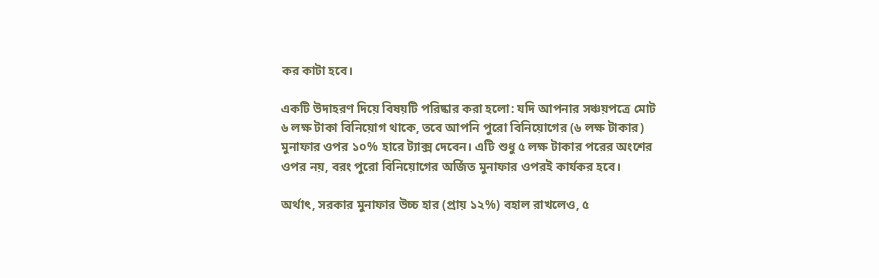কর কাটা হবে।

একটি উদাহরণ দিয়ে বিষয়টি পরিষ্কার করা হলো: যদি আপনার সঞ্চয়পত্রে মোট ৬ লক্ষ টাকা বিনিয়োগ থাকে, তবে আপনি পুরো বিনিয়োগের (৬ লক্ষ টাকার) মুনাফার ওপর ১০% হারে ট্যাক্স দেবেন। এটি শুধু ৫ লক্ষ টাকার পরের অংশের ওপর নয়, বরং পুরো বিনিয়োগের অর্জিত মুনাফার ওপরই কার্যকর হবে।

অর্থাৎ, সরকার মুনাফার উচ্চ হার (প্রায় ১২%) বহাল রাখলেও, ৫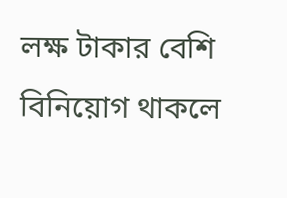লক্ষ টাকার বেশি বিনিয়োগ থাকলে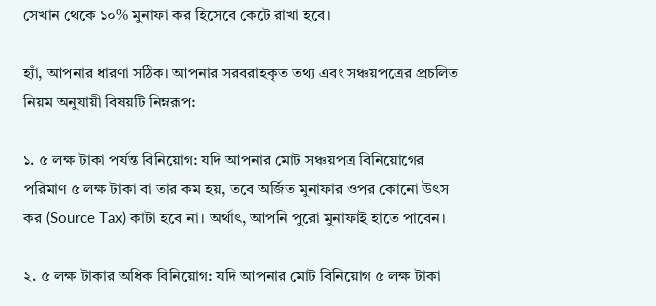সেখান থেকে ১০% মুনাফা কর হিসেবে কেটে রাখা হবে।

হ্যাঁ, আপনার ধারণা সঠিক। আপনার সরবরাহকৃত তথ্য এবং সঞ্চয়পত্রের প্রচলিত নিয়ম অনুযায়ী বিষয়টি নিম্নরূপ:

১. ৫ লক্ষ টাকা পর্যন্ত বিনিয়োগ: যদি আপনার মোট সঞ্চয়পত্র বিনিয়োগের পরিমাণ ৫ লক্ষ টাকা বা তার কম হয়, তবে অর্জিত মুনাফার ওপর কোনো উৎস কর (Source Tax) কাটা হবে না। অর্থাৎ, আপনি পুরো মুনাফাই হাতে পাবেন।

২. ৫ লক্ষ টাকার অধিক বিনিয়োগ: যদি আপনার মোট বিনিয়োগ ৫ লক্ষ টাকা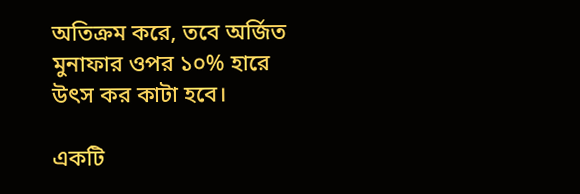অতিক্রম করে, তবে অর্জিত মুনাফার ওপর ১০% হারে উৎস কর কাটা হবে।

একটি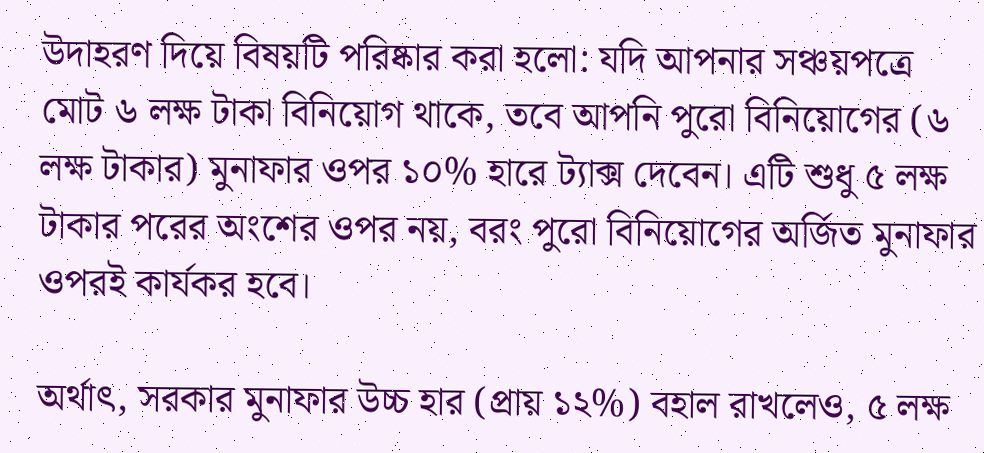উদাহরণ দিয়ে বিষয়টি পরিষ্কার করা হলো: যদি আপনার সঞ্চয়পত্রে মোট ৬ লক্ষ টাকা বিনিয়োগ থাকে, তবে আপনি পুরো বিনিয়োগের (৬ লক্ষ টাকার) মুনাফার ওপর ১০% হারে ট্যাক্স দেবেন। এটি শুধু ৫ লক্ষ টাকার পরের অংশের ওপর নয়, বরং পুরো বিনিয়োগের অর্জিত মুনাফার ওপরই কার্যকর হবে।

অর্থাৎ, সরকার মুনাফার উচ্চ হার (প্রায় ১২%) বহাল রাখলেও, ৫ লক্ষ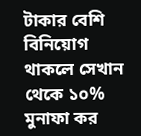টাকার বেশি বিনিয়োগ থাকলে সেখান থেকে ১০% মুনাফা কর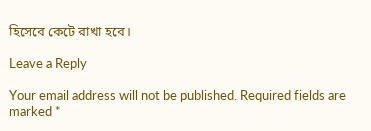হিসেবে কেটে রাখা হবে।

Leave a Reply

Your email address will not be published. Required fields are marked *